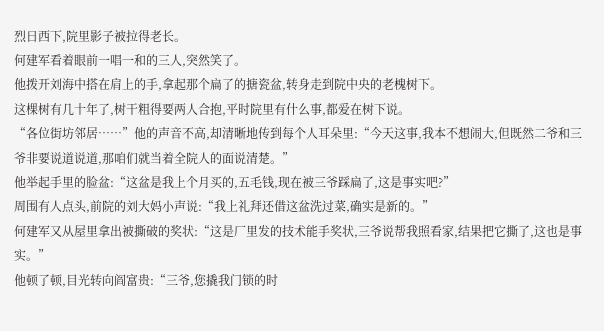烈日西下,院里影子被拉得老长。
何建军看着眼前一唱一和的三人,突然笑了。
他拨开刘海中搭在肩上的手,拿起那个扁了的搪瓷盆,转身走到院中央的老槐树下。
这棵树有几十年了,树干粗得要两人合抱,平时院里有什么事,都爱在树下说。
“各位街坊邻居……”他的声音不高,却清晰地传到每个人耳朵里:“今天这事,我本不想闹大,但既然二爷和三爷非要说道说道,那咱们就当着全院人的面说清楚。”
他举起手里的脸盆:“这盆是我上个月买的,五毛钱,现在被三爷踩扁了,这是事实吧?”
周围有人点头,前院的刘大妈小声说:“我上礼拜还借这盆洗过菜,确实是新的。”
何建军又从屋里拿出被撕破的奖状:“这是厂里发的技术能手奖状,三爷说帮我照看家,结果把它撕了,这也是事实。”
他顿了顿,目光转向阎富贵:“三爷,您撬我门锁的时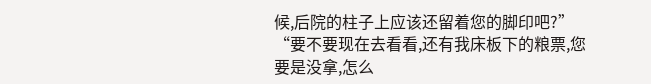候,后院的柱子上应该还留着您的脚印吧?”
“要不要现在去看看,还有我床板下的粮票,您要是没拿,怎么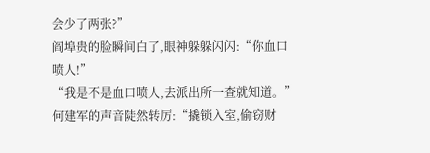会少了两张?”
阎埠贵的脸瞬间白了,眼神躲躲闪闪:“你血口喷人!”
“我是不是血口喷人,去派出所一查就知道。”
何建军的声音陡然转厉:“撬锁入室,偷窃财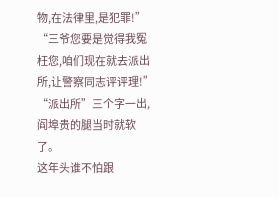物,在法律里,是犯罪!”
“三爷您要是觉得我冤枉您,咱们现在就去派出所,让警察同志评评理!”
“派出所”三个字一出,阎埠贵的腿当时就软了。
这年头谁不怕跟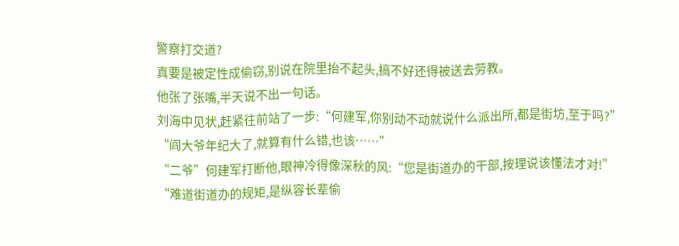警察打交道?
真要是被定性成偷窃,别说在院里抬不起头,搞不好还得被送去劳教。
他张了张嘴,半天说不出一句话。
刘海中见状,赶紧往前站了一步:“何建军,你别动不动就说什么派出所,都是街坊,至于吗?”
“阎大爷年纪大了,就算有什么错,也该……”
“二爷”何建军打断他,眼神冷得像深秋的风:“您是街道办的干部,按理说该懂法才对!”
“难道街道办的规矩,是纵容长辈偷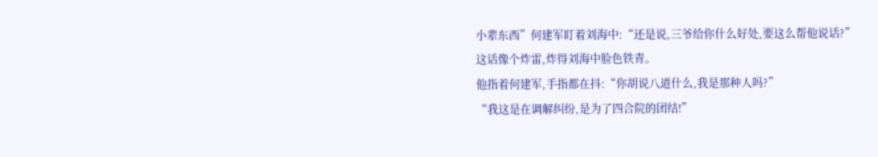小辈东西”何建军盯着刘海中:“还是说,三爷给你什么好处,要这么帮他说话?”
这话像个炸雷,炸得刘海中脸色铁青。
他指着何建军,手指都在抖:“你胡说八道什么,我是那种人吗?”
“我这是在调解纠纷,是为了四合院的团结!”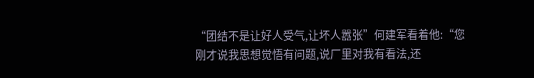“团结不是让好人受气,让坏人嚣张”何建军看着他:“您刚才说我思想觉悟有问题,说厂里对我有看法,还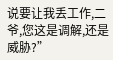说要让我丢工作,二爷,您这是调解,还是威胁?”